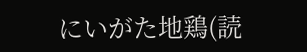にいがた地鶏(読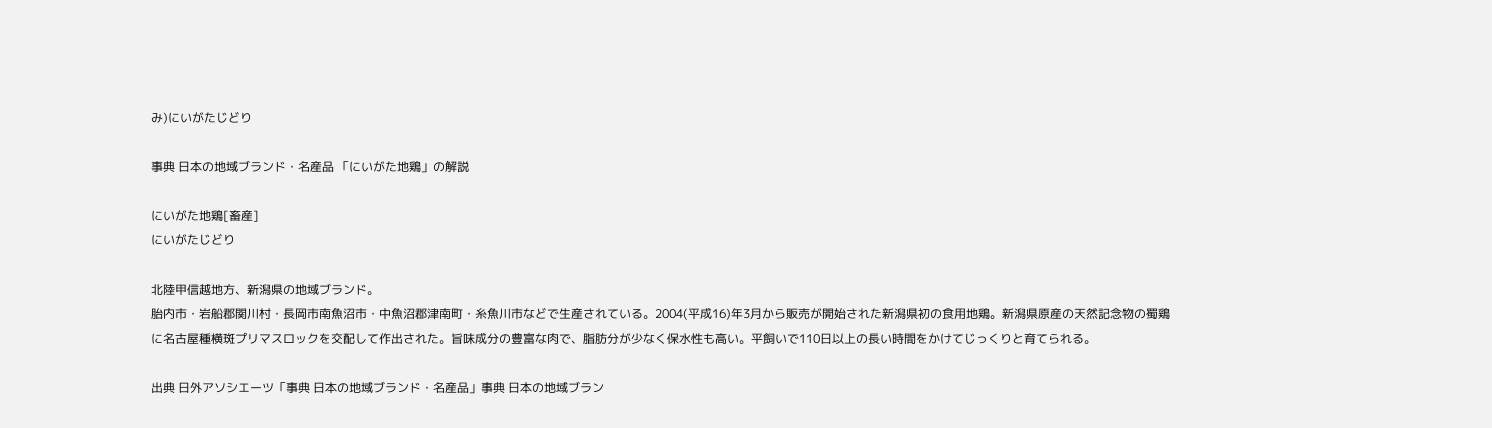み)にいがたじどり

事典 日本の地域ブランド・名産品 「にいがた地鶏」の解説

にいがた地鶏[畜産]
にいがたじどり

北陸甲信越地方、新潟県の地域ブランド。
胎内市・岩船郡関川村・長岡市南魚沼市・中魚沼郡津南町・糸魚川市などで生産されている。2004(平成16)年3月から販売が開始された新潟県初の食用地鶏。新潟県原産の天然記念物の蜀鶏に名古屋種横斑プリマスロックを交配して作出された。旨味成分の豊富な肉で、脂肪分が少なく保水性も高い。平飼いで110日以上の長い時間をかけてじっくりと育てられる。

出典 日外アソシエーツ「事典 日本の地域ブランド・名産品」事典 日本の地域ブラン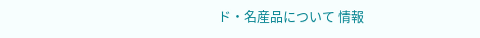ド・名産品について 情報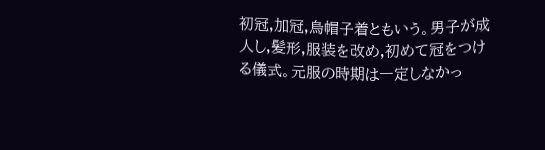初冠,加冠,烏帽子着ともいう。男子が成人し,髪形,服装を改め,初めて冠をつける儀式。元服の時期は一定しなかっ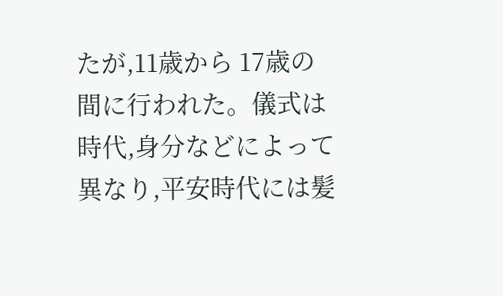たが,11歳から 17歳の間に行われた。儀式は時代,身分などによって異なり,平安時代には髪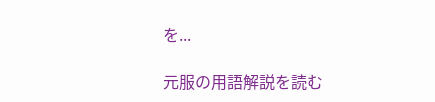を...

元服の用語解説を読む